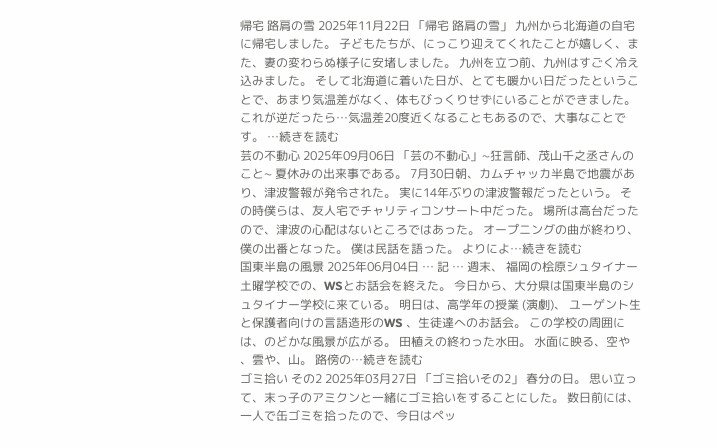帰宅 路肩の雪 2025年11月22日 「帰宅 路肩の雪」 九州から北海道の自宅に帰宅しました。 子どもたちが、にっこり迎えてくれたことが嬉しく、また、妻の変わらぬ様子に安堵しました。 九州を立つ前、九州はすごく冷え込みました。 そして北海道に着いた日が、とても暖かい日だったということで、あまり気温差がなく、体もびっくりせずにいることができました。これが逆だったら…気温差20度近くなることもあるので、大事なことです。 …続きを読む
芸の不動心 2025年09月06日 「芸の不動心」~狂言師、茂山千之丞さんのこと~ 夏休みの出来事である。 7月30日朝、カムチャッカ半島で地震があり、津波警報が発令された。 実に14年ぶりの津波警報だったという。 その時僕らは、友人宅でチャリティコンサート中だった。 場所は高台だったので、津波の心配はないところではあった。 オープニングの曲が終わり、僕の出番となった。 僕は民話を語った。 よりによ…続きを読む
国東半島の風景 2025年06月04日 … 記 … 週末、 福岡の桧原シュタイナー土曜学校での、WSとお話会を終えた。 今日から、大分県は国東半島のシュタイナー学校に来ている。 明日は、高学年の授業 (演劇)、 ユーゲント生と保護者向けの言語造形のWS 、生徒達へのお話会。 この学校の周囲には、のどかな風景が広がる。 田植えの終わった水田。 水面に映る、空や 、雲や、山。 路傍の…続きを読む
ゴミ拾い その2 2025年03月27日 「ゴミ拾いその2」 春分の日。 思い立って、末っ子のアミクンと一緒にゴミ拾いをすることにした。 数日前には、一人で缶ゴミを拾ったので、今日はペッ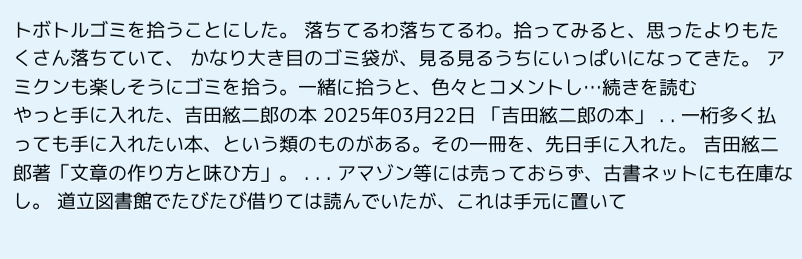トボトルゴミを拾うことにした。 落ちてるわ落ちてるわ。拾ってみると、思ったよりもたくさん落ちていて、 かなり大き目のゴミ袋が、見る見るうちにいっぱいになってきた。 アミクンも楽しそうにゴミを拾う。一緒に拾うと、色々とコメントし…続きを読む
やっと手に入れた、吉田絃二郎の本 2025年03月22日 「吉田絃二郎の本」 . . 一桁多く払っても手に入れたい本、という類のものがある。その一冊を、先日手に入れた。 吉田絃二郎著「文章の作り方と味ひ方」。 . . . アマゾン等には売っておらず、古書ネットにも在庫なし。 道立図書館でたびたび借りては読んでいたが、これは手元に置いて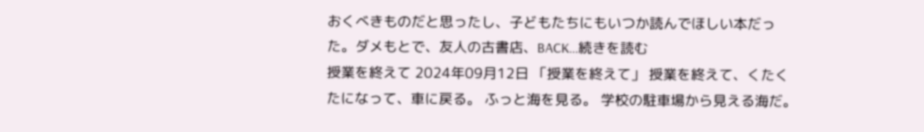おくべきものだと思ったし、子どもたちにもいつか読んでほしい本だった。ダメもとで、友人の古書店、BACK…続きを読む
授業を終えて 2024年09月12日 「授業を終えて」 授業を終えて、くたくたになって、車に戻る。 ふっと海を見る。 学校の駐車場から見える海だ。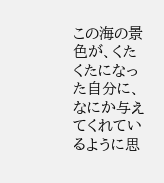この海の景色が、くたくたになった自分に、なにか与えてくれているように思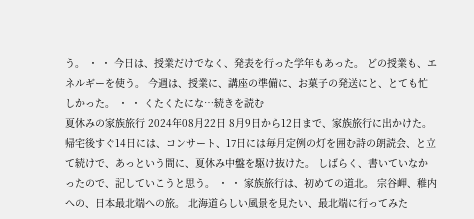う。 ・ ・ 今日は、授業だけでなく、発表を行った学年もあった。 どの授業も、エネルギーを使う。 今週は、授業に、講座の準備に、お菓子の発送にと、とても忙しかった。 ・ ・ くたくたにな…続きを読む
夏休みの家族旅行 2024年08月22日 8月9日から12日まで、家族旅行に出かけた。 帰宅後すぐ14日には、コンサート、17日には毎月定例の灯を囲む詩の朗読会、と立て続けで、あっという間に、夏休み中盤を駆け抜けた。 しばらく、書いていなかったので、記していこうと思う。 ・ ・ 家族旅行は、初めての道北。 宗谷岬、稚内への、日本最北端への旅。 北海道らしい風景を見たい、最北端に行ってみた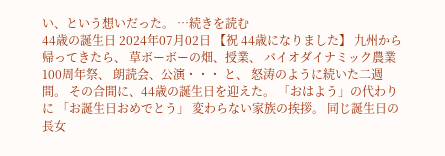い、という想いだった。 …続きを読む
44歳の誕生日 2024年07月02日 【祝 44歳になりました】 九州から帰ってきたら、 草ボーボーの畑、授業、 バイオダイナミック農業100周年祭、 朗読会、公演・・・ と、 怒涛のように続いた二週間。 その合間に、44歳の誕生日を迎えた。 「おはよう」の代わりに 「お誕生日おめでとう」 変わらない家族の挨拶。 同じ誕生日の長女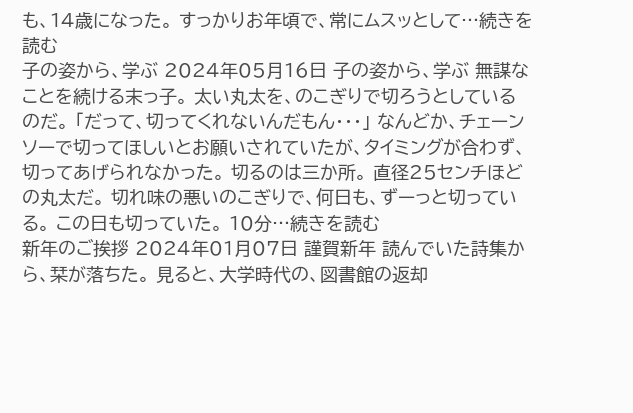も、14歳になった。 すっかりお年頃で、常にムスッとして…続きを読む
子の姿から、学ぶ 2024年05月16日 子の姿から、学ぶ 無謀なことを続ける末っ子。 太い丸太を、のこぎりで切ろうとしているのだ。 「だって、切ってくれないんだもん・・・」 なんどか、チェーンソーで切ってほしいとお願いされていたが、タイミングが合わず、切ってあげられなかった。 切るのは三か所。 直径25センチほどの丸太だ。 切れ味の悪いのこぎりで、何日も、ずーっと切っている。 この日も切っていた。 10分…続きを読む
新年のご挨拶 2024年01月07日 謹賀新年 読んでいた詩集から、栞が落ちた。 見ると、大学時代の、図書館の返却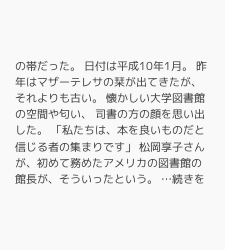の帯だった。 日付は平成10年1月。 昨年はマザーテレサの栞が出てきたが、それよりも古い。 懐かしい大学図書館の空間や匂い、 司書の方の顔を思い出した。 「私たちは、本を良いものだと信じる者の集まりです」 松岡享子さんが、初めて務めたアメリカの図書館の館長が、そういったという。 …続きを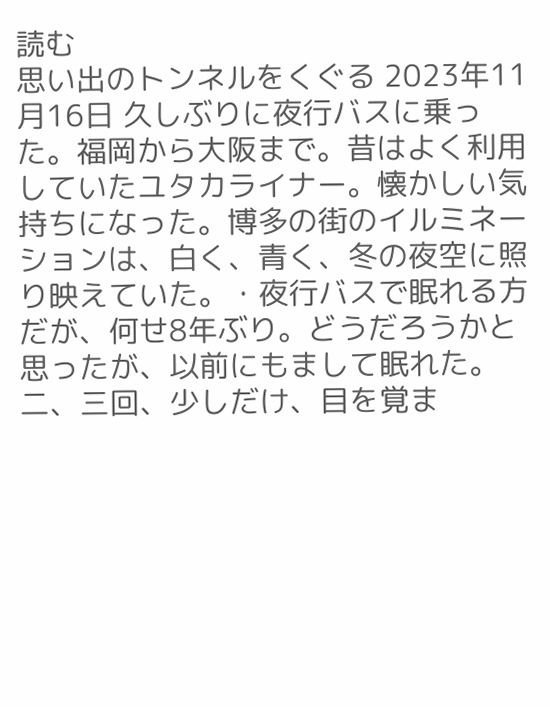読む
思い出のトンネルをくぐる 2023年11月16日 久しぶりに夜行バスに乗った。福岡から大阪まで。昔はよく利用していたユタカライナー。懐かしい気持ちになった。博多の街のイルミネーションは、白く、青く、冬の夜空に照り映えていた。・夜行バスで眠れる方だが、何せ8年ぶり。どうだろうかと思ったが、以前にもまして眠れた。二、三回、少しだけ、目を覚ま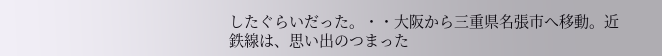したぐらいだった。・・大阪から三重県名張市へ移動。近鉄線は、思い出のつまった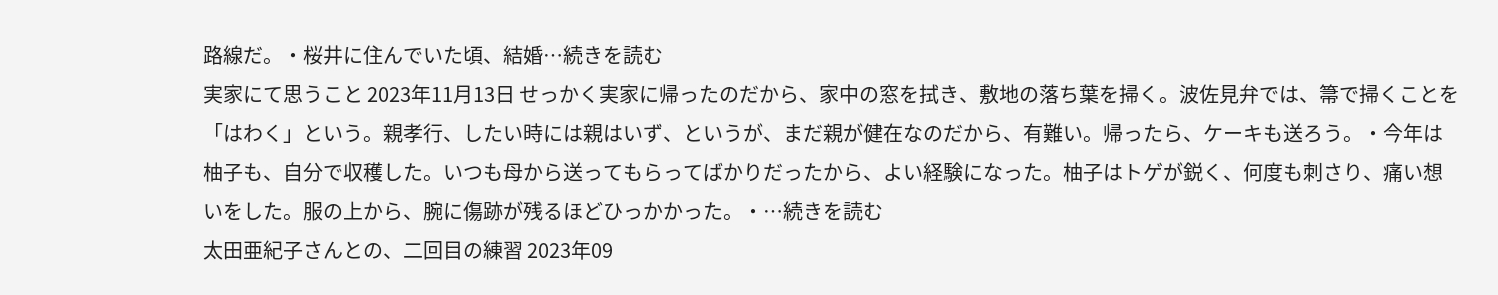路線だ。・桜井に住んでいた頃、結婚…続きを読む
実家にて思うこと 2023年11月13日 せっかく実家に帰ったのだから、家中の窓を拭き、敷地の落ち葉を掃く。波佐見弁では、箒で掃くことを「はわく」という。親孝行、したい時には親はいず、というが、まだ親が健在なのだから、有難い。帰ったら、ケーキも送ろう。・今年は柚子も、自分で収穫した。いつも母から送ってもらってばかりだったから、よい経験になった。柚子はトゲが鋭く、何度も刺さり、痛い想いをした。服の上から、腕に傷跡が残るほどひっかかった。・…続きを読む
太田亜紀子さんとの、二回目の練習 2023年09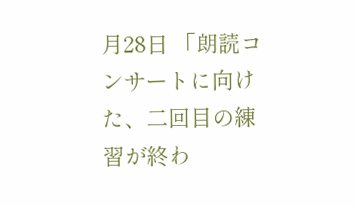月28日 「朗読コンサートに向けた、二回目の練習が終わ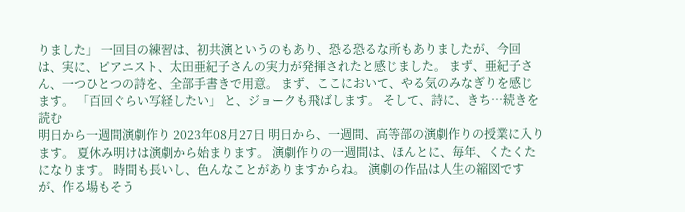りました」 一回目の練習は、初共演というのもあり、恐る恐るな所もありましたが、今回は、実に、ピアニスト、太田亜紀子さんの実力が発揮されたと感じました。 まず、亜紀子さん、一つひとつの詩を、全部手書きで用意。 まず、ここにおいて、やる気のみなぎりを感じます。 「百回ぐらい写経したい」 と、ジョークも飛ばします。 そして、詩に、きち…続きを読む
明日から一週間演劇作り 2023年08月27日 明日から、一週間、高等部の演劇作りの授業に入ります。 夏休み明けは演劇から始まります。 演劇作りの一週間は、ほんとに、毎年、くたくたになります。 時間も長いし、色んなことがありますからね。 演劇の作品は人生の縮図ですが、作る場もそう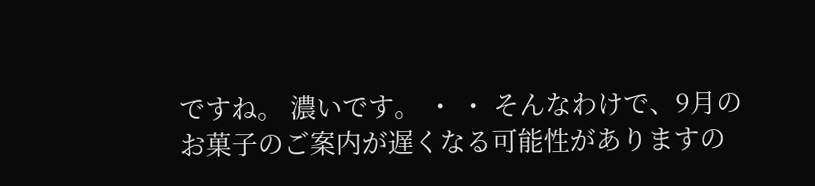ですね。 濃いです。 ・ ・ そんなわけで、9月のお菓子のご案内が遅くなる可能性がありますの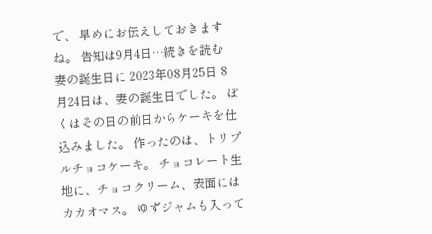で、 早めにお伝えしておきますね。 告知は9月4日…続きを読む
妻の誕生日に 2023年08月25日 8月24日は、妻の誕生日でした。 ぼくはその日の前日からケーキを仕込みました。 作ったのは、トリプルチョコケーキ。 チョコレート生地に、チョコクリーム、表面にはカカオマス。 ゆずジャムも入って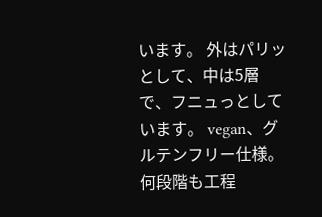います。 外はパリッとして、中は5層で、フニュっとしています。 vegan、グルテンフリー仕様。 何段階も工程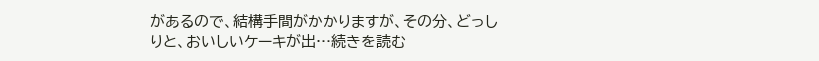があるので、結構手間がかかりますが、その分、どっしりと、おいしいケーキが出…続きを読む